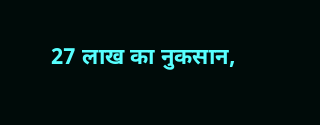27 लाख का नुकसान,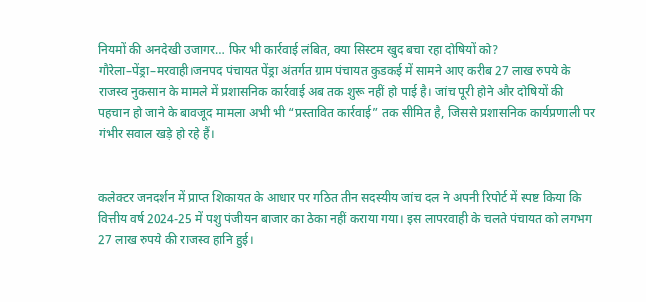नियमों की अनदेखी उजागर… फिर भी कार्रवाई लंबित, क्या सिस्टम खुद बचा रहा दोषियों को?
गौरेला–पेंड्रा–मरवाही।जनपद पंचायत पेंड्रा अंतर्गत ग्राम पंचायत कुडकई में सामने आए करीब 27 लाख रुपये के राजस्व नुकसान के मामले में प्रशासनिक कार्रवाई अब तक शुरू नहीं हो पाई है। जांच पूरी होने और दोषियों की पहचान हो जाने के बावजूद मामला अभी भी “प्रस्तावित कार्रवाई” तक सीमित है, जिससे प्रशासनिक कार्यप्रणाली पर गंभीर सवाल खड़े हो रहे हैं।


कलेक्टर जनदर्शन में प्राप्त शिकायत के आधार पर गठित तीन सदस्यीय जांच दल ने अपनी रिपोर्ट में स्पष्ट किया कि वित्तीय वर्ष 2024-25 में पशु पंजीयन बाजार का ठेका नहीं कराया गया। इस लापरवाही के चलते पंचायत को लगभग 27 लाख रुपये की राजस्व हानि हुई।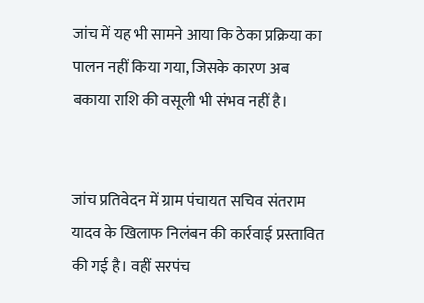जांच में यह भी सामने आया कि ठेका प्रक्रिया का पालन नहीं किया गया, जिसके कारण अब बकाया राशि की वसूली भी संभव नहीं है।


जांच प्रतिवेदन में ग्राम पंचायत सचिव संतराम यादव के खिलाफ निलंबन की कार्रवाई प्रस्तावित की गई है। वहीं सरपंच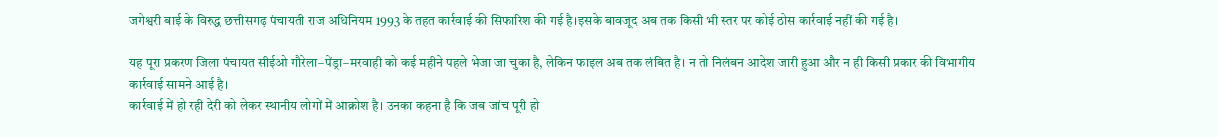जगेश्वरी बाई के विरुद्ध छत्तीसगढ़ पंचायती राज अधिनियम 1993 के तहत कार्रवाई की सिफारिश की गई है।इसके बावजूद अब तक किसी भी स्तर पर कोई ठोस कार्रवाई नहीं की गई है।

यह पूरा प्रकरण जिला पंचायत सीईओ गौरेला–पेंड्रा–मरवाही को कई महीने पहले भेजा जा चुका है, लेकिन फाइल अब तक लंबित है। न तो निलंबन आदेश जारी हुआ और न ही किसी प्रकार की विभागीय कार्रवाई सामने आई है।
कार्रवाई में हो रही देरी को लेकर स्थानीय लोगों में आक्रोश है। उनका कहना है कि जब जांच पूरी हो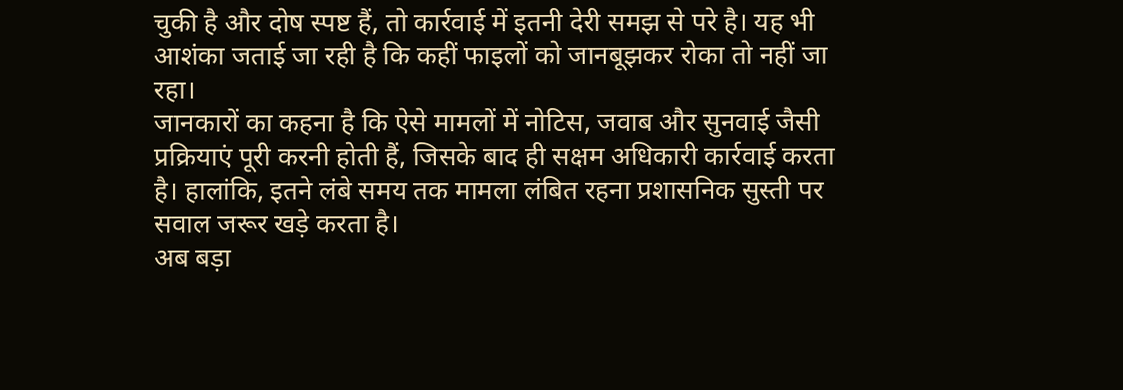चुकी है और दोष स्पष्ट हैं, तो कार्रवाई में इतनी देरी समझ से परे है। यह भी आशंका जताई जा रही है कि कहीं फाइलों को जानबूझकर रोका तो नहीं जा रहा।
जानकारों का कहना है कि ऐसे मामलों में नोटिस, जवाब और सुनवाई जैसी प्रक्रियाएं पूरी करनी होती हैं, जिसके बाद ही सक्षम अधिकारी कार्रवाई करता है। हालांकि, इतने लंबे समय तक मामला लंबित रहना प्रशासनिक सुस्ती पर सवाल जरूर खड़े करता है।
अब बड़ा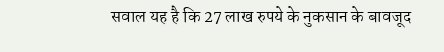सवाल यह है कि 27 लाख रुपये के नुकसान के बावजूद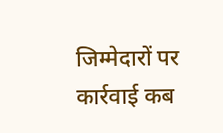जिम्मेदारों पर कार्रवाई कब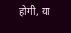होगी, या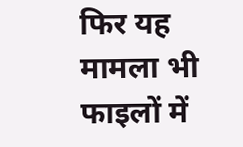फिर यह मामला भी फाइलों में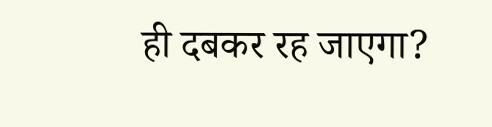ही दबकर रह जाएगा?